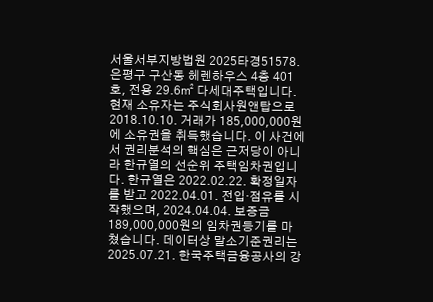서울서부지방법원 2025타경51578. 은평구 구산동 헤렌하우스 4층 401호, 전용 29.6㎡ 다세대주택입니다. 현재 소유자는 주식회사원앤탑으로 2018.10.10. 거래가 185,000,000원에 소유권을 취득했습니다. 이 사건에서 권리분석의 핵심은 근저당이 아니라 한규열의 선순위 주택임차권입니다. 한규열은 2022.02.22. 확정일자를 받고 2022.04.01. 전입·점유를 시작했으며, 2024.04.04. 보증금 189,000,000원의 임차권등기를 마쳤습니다. 데이터상 말소기준권리는 2025.07.21. 한국주택금융공사의 강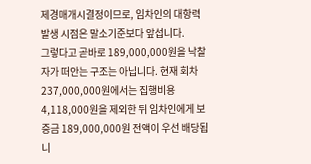제경매개시결정이므로, 임차인의 대항력 발생 시점은 말소기준보다 앞섭니다.
그렇다고 곧바로 189,000,000원을 낙찰자가 떠안는 구조는 아닙니다. 현재 회차 237,000,000원에서는 집행비용 4,118,000원을 제외한 뒤 임차인에게 보증금 189,000,000원 전액이 우선 배당됩니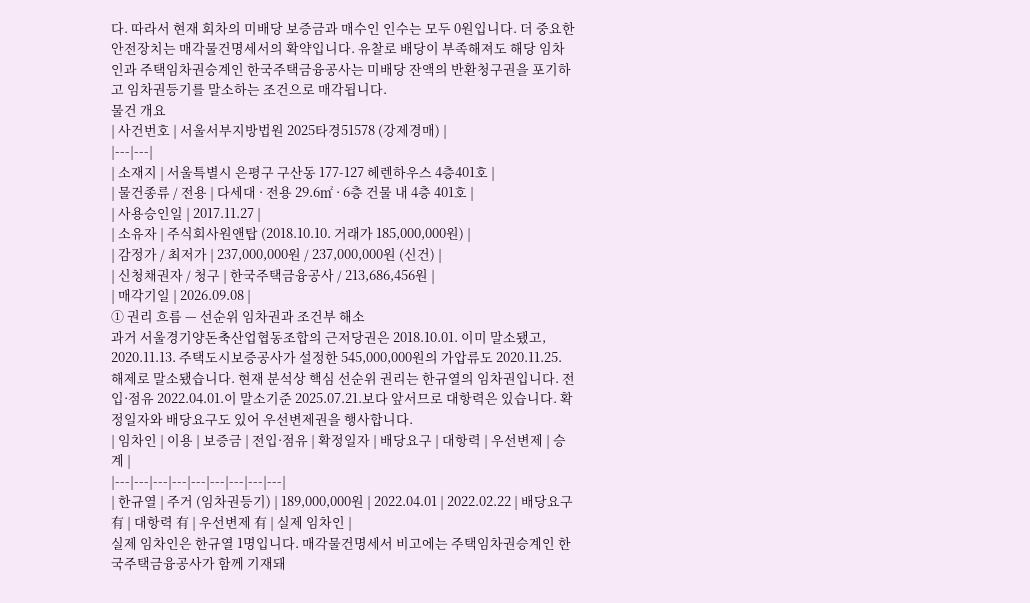다. 따라서 현재 회차의 미배당 보증금과 매수인 인수는 모두 0원입니다. 더 중요한 안전장치는 매각물건명세서의 확약입니다. 유찰로 배당이 부족해져도 해당 임차인과 주택임차권승계인 한국주택금융공사는 미배당 잔액의 반환청구권을 포기하고 임차권등기를 말소하는 조건으로 매각됩니다.
물건 개요
| 사건번호 | 서울서부지방법원 2025타경51578 (강제경매) |
|---|---|
| 소재지 | 서울특별시 은평구 구산동 177-127 헤렌하우스 4층401호 |
| 물건종류 / 전용 | 다세대 · 전용 29.6㎡ · 6층 건물 내 4층 401호 |
| 사용승인일 | 2017.11.27 |
| 소유자 | 주식회사원앤탑 (2018.10.10. 거래가 185,000,000원) |
| 감정가 / 최저가 | 237,000,000원 / 237,000,000원 (신건) |
| 신청채권자 / 청구 | 한국주택금융공사 / 213,686,456원 |
| 매각기일 | 2026.09.08 |
① 권리 흐름 — 선순위 임차권과 조건부 해소
과거 서울경기양돈축산업협동조합의 근저당권은 2018.10.01. 이미 말소됐고, 2020.11.13. 주택도시보증공사가 설정한 545,000,000원의 가압류도 2020.11.25. 해제로 말소됐습니다. 현재 분석상 핵심 선순위 권리는 한규열의 임차권입니다. 전입·점유 2022.04.01.이 말소기준 2025.07.21.보다 앞서므로 대항력은 있습니다. 확정일자와 배당요구도 있어 우선변제권을 행사합니다.
| 임차인 | 이용 | 보증금 | 전입·점유 | 확정일자 | 배당요구 | 대항력 | 우선변제 | 승계 |
|---|---|---|---|---|---|---|---|---|
| 한규열 | 주거 (임차권등기) | 189,000,000원 | 2022.04.01 | 2022.02.22 | 배당요구 有 | 대항력 有 | 우선변제 有 | 실제 임차인 |
실제 임차인은 한규열 1명입니다. 매각물건명세서 비고에는 주택임차권승계인 한국주택금융공사가 함께 기재돼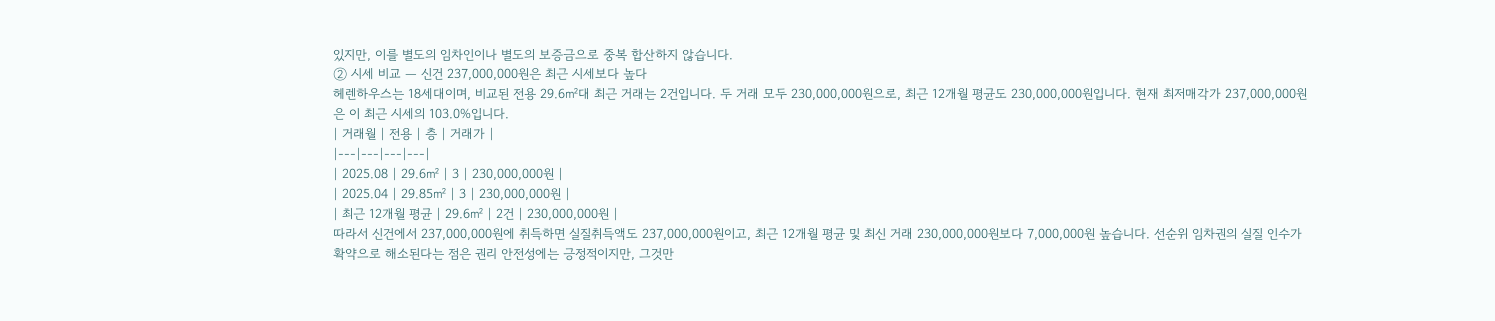있지만, 이를 별도의 임차인이나 별도의 보증금으로 중복 합산하지 않습니다.
② 시세 비교 — 신건 237,000,000원은 최근 시세보다 높다
헤렌하우스는 18세대이며, 비교된 전용 29.6㎡대 최근 거래는 2건입니다. 두 거래 모두 230,000,000원으로, 최근 12개월 평균도 230,000,000원입니다. 현재 최저매각가 237,000,000원은 이 최근 시세의 103.0%입니다.
| 거래월 | 전용 | 층 | 거래가 |
|---|---|---|---|
| 2025.08 | 29.6㎡ | 3 | 230,000,000원 |
| 2025.04 | 29.85㎡ | 3 | 230,000,000원 |
| 최근 12개월 평균 | 29.6㎡ | 2건 | 230,000,000원 |
따라서 신건에서 237,000,000원에 취득하면 실질취득액도 237,000,000원이고, 최근 12개월 평균 및 최신 거래 230,000,000원보다 7,000,000원 높습니다. 선순위 임차권의 실질 인수가 확약으로 해소된다는 점은 권리 안전성에는 긍정적이지만, 그것만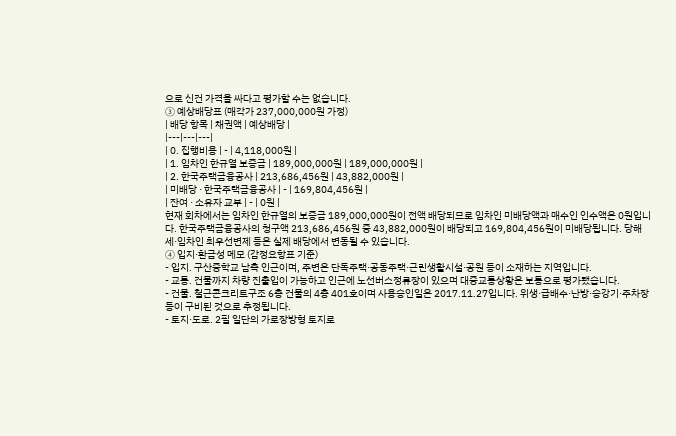으로 신건 가격을 싸다고 평가할 수는 없습니다.
③ 예상배당표 (매각가 237,000,000원 가정)
| 배당 항목 | 채권액 | 예상배당 |
|---|---|---|
| 0. 집행비용 | - | 4,118,000원 |
| 1. 임차인 한규열 보증금 | 189,000,000원 | 189,000,000원 |
| 2. 한국주택금융공사 | 213,686,456원 | 43,882,000원 |
| 미배당 · 한국주택금융공사 | - | 169,804,456원 |
| 잔여 · 소유자 교부 | - | 0원 |
현재 회차에서는 임차인 한규열의 보증금 189,000,000원이 전액 배당되므로 임차인 미배당액과 매수인 인수액은 0원입니다. 한국주택금융공사의 청구액 213,686,456원 중 43,882,000원이 배당되고 169,804,456원이 미배당됩니다. 당해세·임차인 최우선변제 등은 실제 배당에서 변동될 수 있습니다.
④ 입지·환금성 메모 (감정요항표 기준)
- 입지. 구산중학교 남측 인근이며, 주변은 단독주택·공동주택·근린생활시설·공원 등이 소재하는 지역입니다.
- 교통. 건물까지 차량 진출입이 가능하고 인근에 노선버스정류장이 있으며 대중교통상황은 보통으로 평가됐습니다.
- 건물. 철근콘크리트구조 6층 건물의 4층 401호이며 사용승인일은 2017.11.27입니다. 위생·급배수·난방·승강기·주차장 등이 구비된 것으로 추정됩니다.
- 토지·도로. 2필 일단의 가로장방형 토지로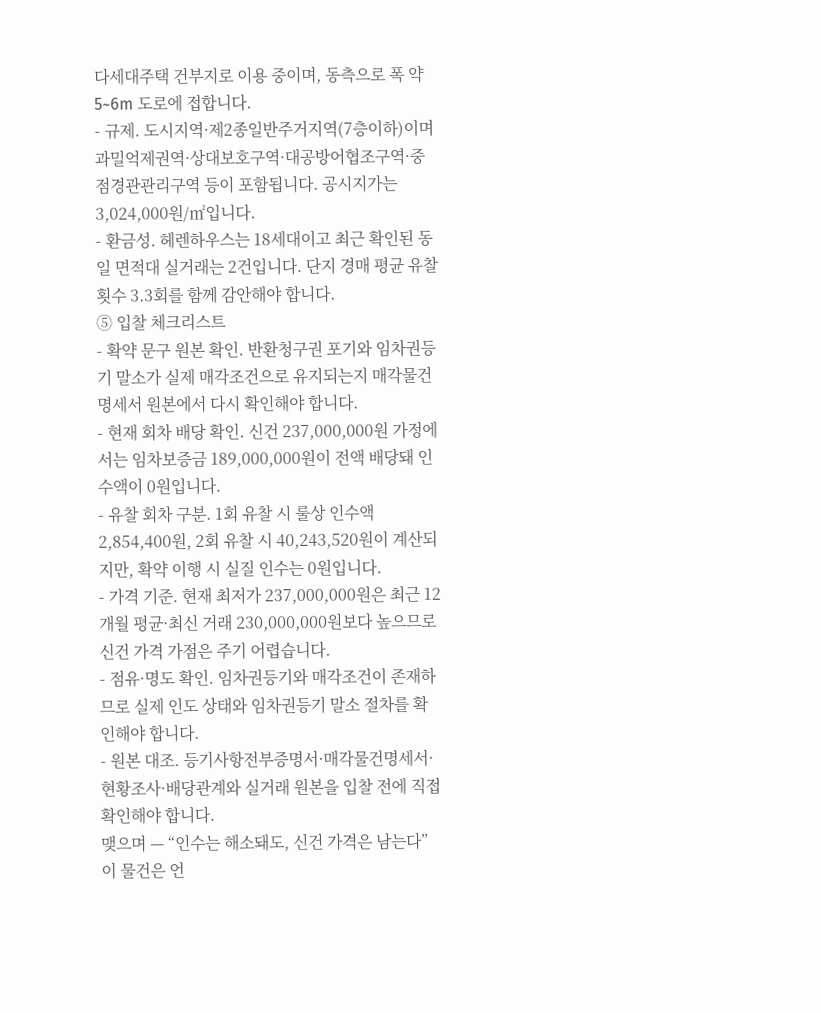다세대주택 건부지로 이용 중이며, 동측으로 폭 약 5~6m 도로에 접합니다.
- 규제. 도시지역·제2종일반주거지역(7층이하)이며 과밀억제권역·상대보호구역·대공방어협조구역·중점경관관리구역 등이 포함됩니다. 공시지가는 3,024,000원/㎡입니다.
- 환금성. 헤렌하우스는 18세대이고 최근 확인된 동일 면적대 실거래는 2건입니다. 단지 경매 평균 유찰 횟수 3.3회를 함께 감안해야 합니다.
⑤ 입찰 체크리스트
- 확약 문구 원본 확인. 반환청구권 포기와 임차권등기 말소가 실제 매각조건으로 유지되는지 매각물건명세서 원본에서 다시 확인해야 합니다.
- 현재 회차 배당 확인. 신건 237,000,000원 가정에서는 임차보증금 189,000,000원이 전액 배당돼 인수액이 0원입니다.
- 유찰 회차 구분. 1회 유찰 시 룰상 인수액 2,854,400원, 2회 유찰 시 40,243,520원이 계산되지만, 확약 이행 시 실질 인수는 0원입니다.
- 가격 기준. 현재 최저가 237,000,000원은 최근 12개월 평균·최신 거래 230,000,000원보다 높으므로 신건 가격 가점은 주기 어렵습니다.
- 점유·명도 확인. 임차권등기와 매각조건이 존재하므로 실제 인도 상태와 임차권등기 말소 절차를 확인해야 합니다.
- 원본 대조. 등기사항전부증명서·매각물건명세서·현황조사·배당관계와 실거래 원본을 입찰 전에 직접 확인해야 합니다.
맺으며 — “인수는 해소돼도, 신건 가격은 남는다”
이 물건은 언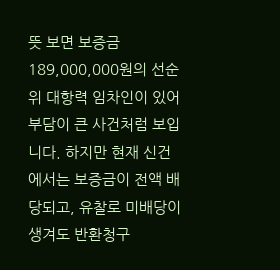뜻 보면 보증금 189,000,000원의 선순위 대항력 임차인이 있어 부담이 큰 사건처럼 보입니다. 하지만 현재 신건에서는 보증금이 전액 배당되고, 유찰로 미배당이 생겨도 반환청구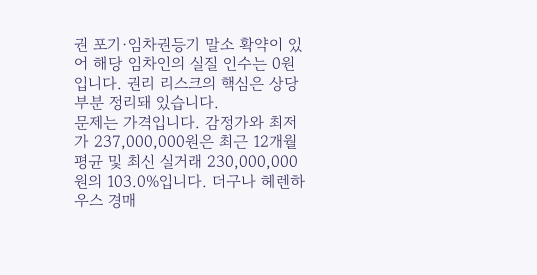권 포기·임차권등기 말소 확약이 있어 해당 임차인의 실질 인수는 0원입니다. 권리 리스크의 핵심은 상당 부분 정리돼 있습니다.
문제는 가격입니다. 감정가와 최저가 237,000,000원은 최근 12개월 평균 및 최신 실거래 230,000,000원의 103.0%입니다. 더구나 헤렌하우스 경매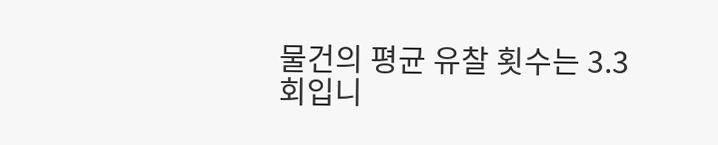물건의 평균 유찰 횟수는 3.3회입니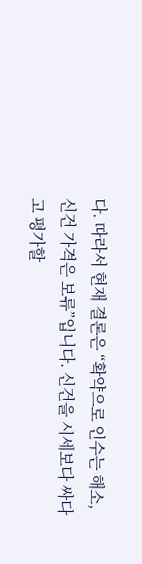다. 따라서 현재 결론은 “확약으로 인수는 해소, 신건 가격은 보류”입니다. 신건을 시세보다 싸다고 평가할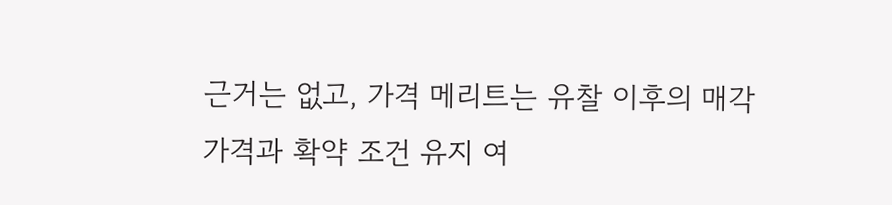근거는 없고, 가격 메리트는 유찰 이후의 매각가격과 확약 조건 유지 여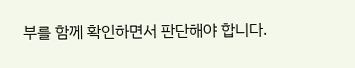부를 함께 확인하면서 판단해야 합니다.